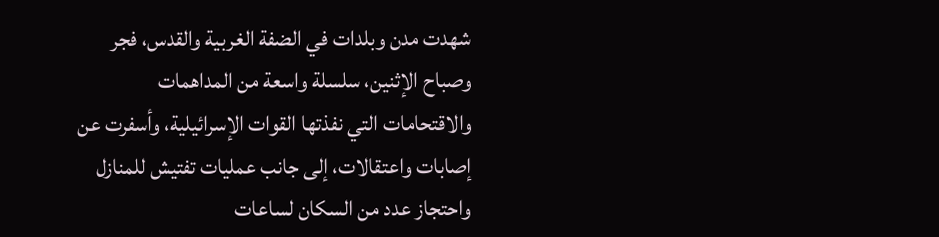شهدت مدن وبلدات في الضفة الغربية والقدس، فجر وصباح الإثنين، سلسلة واسعة من المداهمات والاقتحامات التي نفذتها القوات الإسرائيلية، وأسفرت عن إصابات واعتقالات، إلى جانب عمليات تفتيش للمنازل واحتجاز عدد من السكان لساعات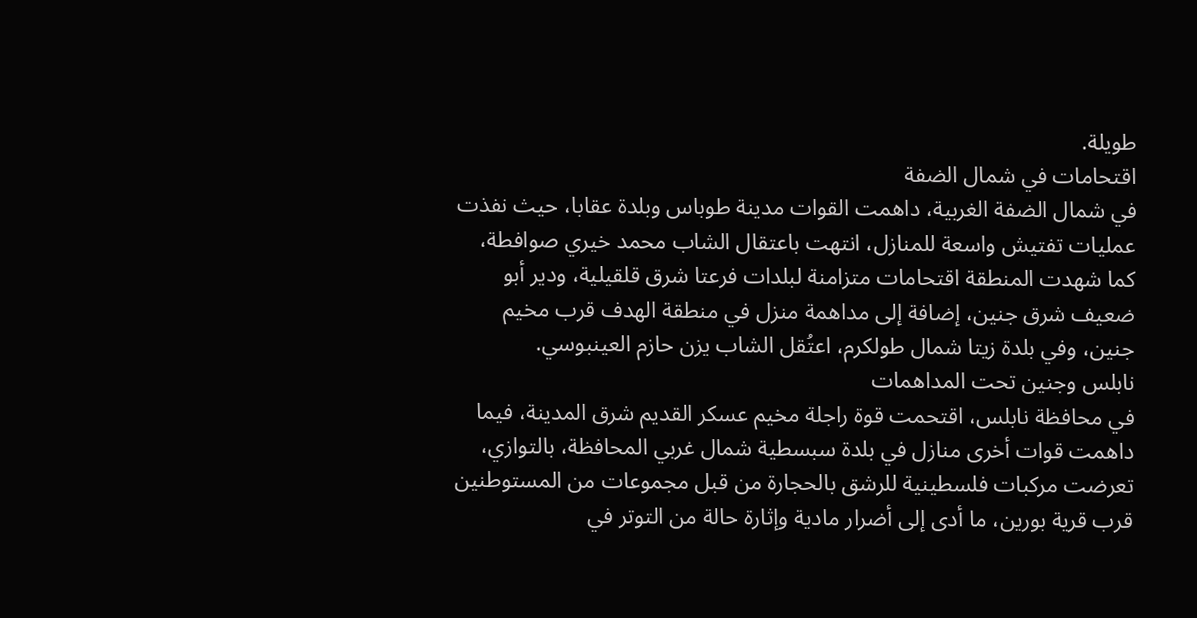طويلة.
اقتحامات في شمال الضفة
في شمال الضفة الغربية، داهمت القوات مدينة طوباس وبلدة عقابا، حيث نفذت عمليات تفتيش واسعة للمنازل، انتهت باعتقال الشاب محمد خيري صوافطة، كما شهدت المنطقة اقتحامات متزامنة لبلدات فرعتا شرق قلقيلية، ودير أبو ضعيف شرق جنين، إضافة إلى مداهمة منزل في منطقة الهدف قرب مخيم جنين، وفي بلدة زيتا شمال طولكرم، اعتُقل الشاب يزن حازم العينبوسي.
نابلس وجنين تحت المداهمات
في محافظة نابلس، اقتحمت قوة راجلة مخيم عسكر القديم شرق المدينة، فيما داهمت قوات أخرى منازل في بلدة سبسطية شمال غربي المحافظة، بالتوازي، تعرضت مركبات فلسطينية للرشق بالحجارة من قبل مجموعات من المستوطنين قرب قرية بورين، ما أدى إلى أضرار مادية وإثارة حالة من التوتر في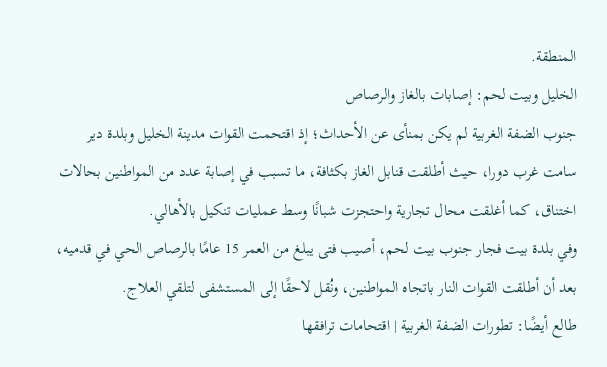المنطقة.
الخليل وبيت لحم: إصابات بالغاز والرصاص
جنوب الضفة الغربية لم يكن بمنأى عن الأحداث؛ إذ اقتحمت القوات مدينة الخليل وبلدة دير سامت غرب دورا، حيث أطلقت قنابل الغاز بكثافة، ما تسبب في إصابة عدد من المواطنين بحالات اختناق، كما أغلقت محال تجارية واحتجزت شبانًا وسط عمليات تنكيل بالأهالي.
وفي بلدة بيت فجار جنوب بيت لحم، أصيب فتى يبلغ من العمر 15 عامًا بالرصاص الحي في قدميه، بعد أن أطلقت القوات النار باتجاه المواطنين، ونُقل لاحقًا إلى المستشفى لتلقي العلاج.
طالع أيضًا: تطورات الضفة الغربية | اقتحامات ترافقها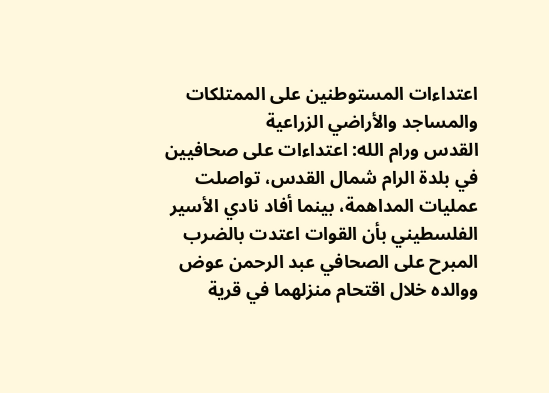اعتداءات المستوطنين على الممتلكات والمساجد والأراضي الزراعية
القدس ورام الله: اعتداءات على صحافيين
في بلدة الرام شمال القدس، تواصلت عمليات المداهمة، بينما أفاد نادي الأسير الفلسطيني بأن القوات اعتدت بالضرب المبرح على الصحافي عبد الرحمن عوض ووالده خلال اقتحام منزلهما في قرية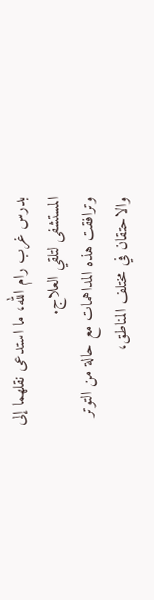بدرس غرب رام الله، ما استدعى نقلهما إلى المستشفى لتلقي العلاج.
وترافقت هذه المداهمات مع حالة من التوتر والاحتقان في مختلف المناطق،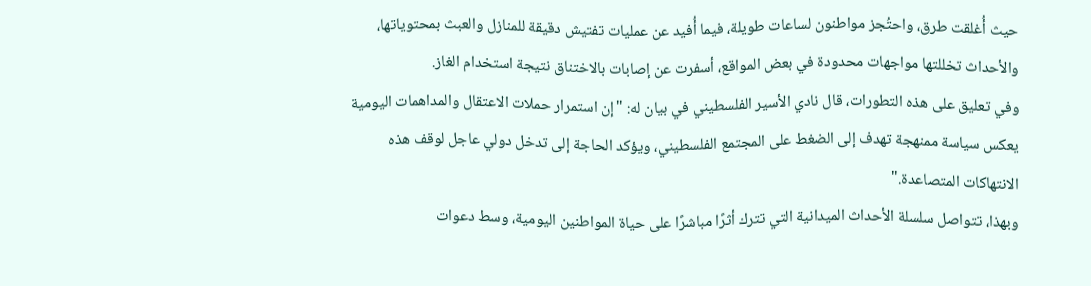حيث أُغلقت طرق، واحتُجز مواطنون لساعات طويلة، فيما أُفيد عن عمليات تفتيش دقيقة للمنازل والعبث بمحتوياتها، والأحداث تخللتها مواجهات محدودة في بعض المواقع، أسفرت عن إصابات بالاختناق نتيجة استخدام الغاز.
وفي تعليق على هذه التطورات، قال نادي الأسير الفلسطيني في بيان له: "إن استمرار حملات الاعتقال والمداهمات اليومية يعكس سياسة ممنهجة تهدف إلى الضغط على المجتمع الفلسطيني، ويؤكد الحاجة إلى تدخل دولي عاجل لوقف هذه الانتهاكات المتصاعدة."
وبهذا، تتواصل سلسلة الأحداث الميدانية التي تترك أثرًا مباشرًا على حياة المواطنين اليومية، وسط دعوات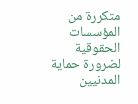متكررة من المؤسسات الحقوقية لضرورة حماية المدنيين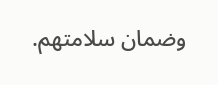وضمان سلامتهم.